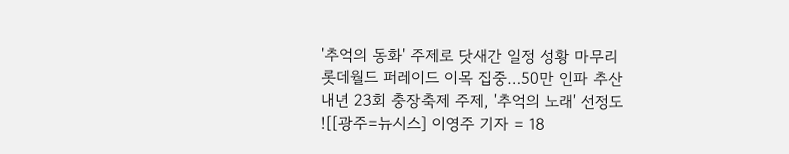'추억의 동화' 주제로 닷새간 일정 성황 마무리
롯데월드 퍼레이드 이목 집중…50만 인파 추산
내년 23회 충장축제 주제, '추억의 노래' 선정도
![[광주=뉴시스] 이영주 기자 = 18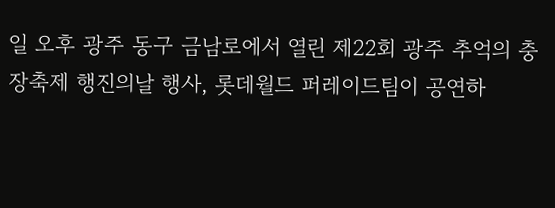일 오후 광주 동구 금남로에서 열린 제22회 광주 추억의 충장축제 행진의날 행사, 롯데월드 퍼레이드팀이 공연하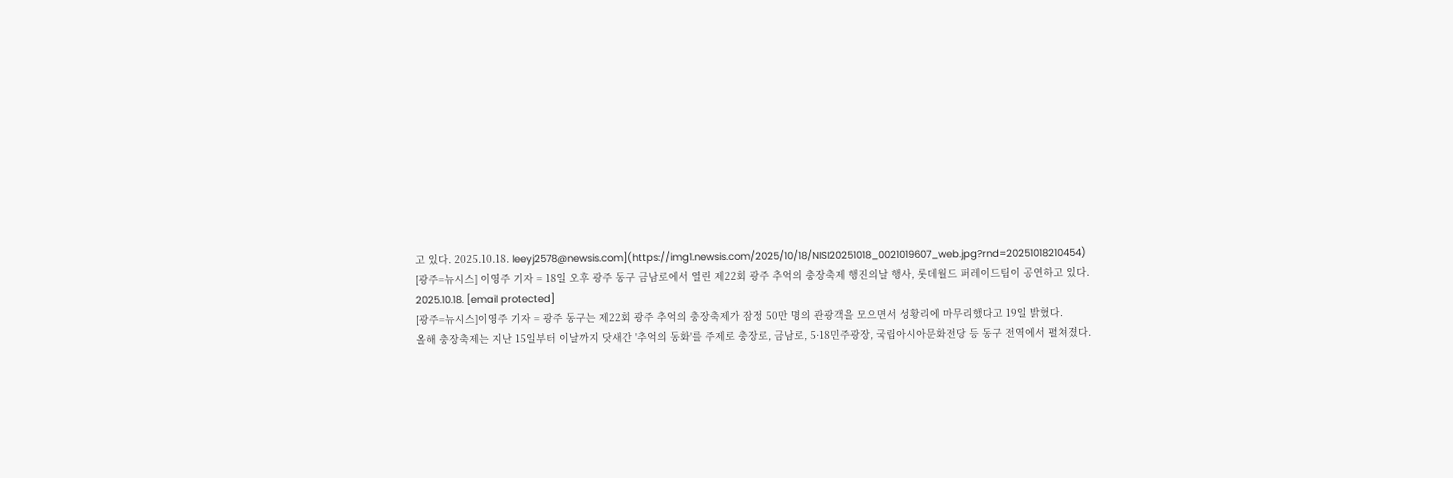고 있다. 2025.10.18. leeyj2578@newsis.com](https://img1.newsis.com/2025/10/18/NISI20251018_0021019607_web.jpg?rnd=20251018210454)
[광주=뉴시스] 이영주 기자 = 18일 오후 광주 동구 금남로에서 열린 제22회 광주 추억의 충장축제 행진의날 행사, 롯데월드 퍼레이드팀이 공연하고 있다. 2025.10.18. [email protected]
[광주=뉴시스]이영주 기자 = 광주 동구는 제22회 광주 추억의 충장축제가 잠정 50만 명의 관광객을 모으면서 성황리에 마무리했다고 19일 밝혔다.
올해 충장축제는 지난 15일부터 이날까지 닷새간 '추억의 동화'를 주제로 충장로, 금남로, 5·18민주광장, 국립아시아문화전당 등 동구 전역에서 펼쳐졌다.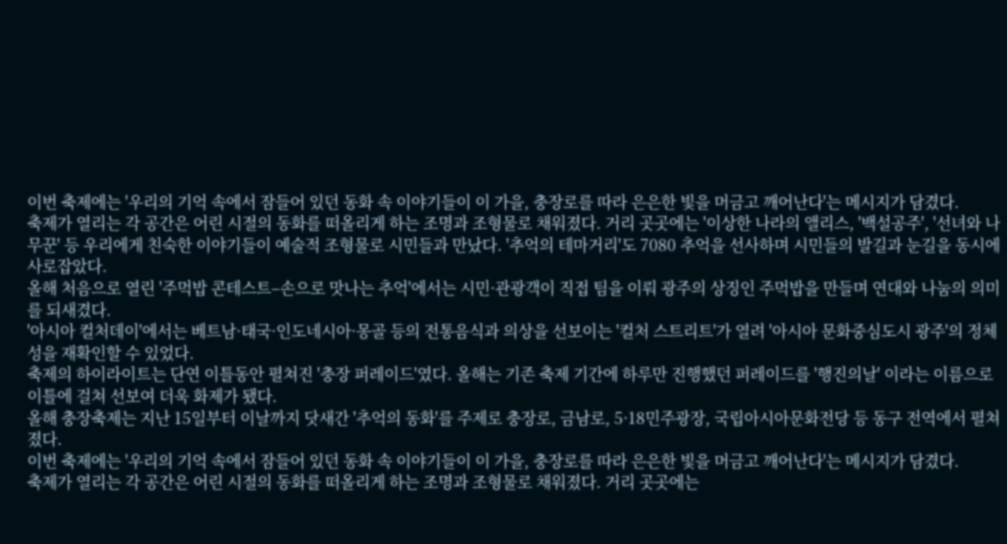이번 축제에는 '우리의 기억 속에서 잠들어 있던 동화 속 이야기들이 이 가을, 충장로를 따라 은은한 빛을 머금고 깨어난다'는 메시지가 담겼다.
축제가 열리는 각 공간은 어린 시절의 동화를 떠올리게 하는 조명과 조형물로 채워졌다. 거리 곳곳에는 '이상한 나라의 앨리스, '백설공주', '선녀와 나무꾼' 등 우리에게 친숙한 이야기들이 예술적 조형물로 시민들과 만났다. '추억의 테마거리'도 7080 추억을 선사하며 시민들의 발길과 눈길을 동시에 사로잡았다.
올해 처음으로 열린 '주먹밥 콘테스트–손으로 맛나는 추억'에서는 시민·관광객이 직접 팀을 이뤄 광주의 상징인 주먹밥을 만들며 연대와 나눔의 의미를 되새겼다.
'아시아 컬처데이'에서는 베트남·태국·인도네시아·몽골 등의 전통음식과 의상을 선보이는 '컬처 스트리트'가 열려 '아시아 문화중심도시 광주'의 정체성을 재확인할 수 있었다.
축제의 하이라이트는 단연 이틀동안 펼쳐진 '충장 퍼레이드'였다. 올해는 기존 축제 기간에 하루만 진행했던 퍼레이드를 '행진의날' 이라는 이름으로 이틀에 걸쳐 선보여 더욱 화제가 됐다.
올해 충장축제는 지난 15일부터 이날까지 닷새간 '추억의 동화'를 주제로 충장로, 금남로, 5·18민주광장, 국립아시아문화전당 등 동구 전역에서 펼쳐졌다.
이번 축제에는 '우리의 기억 속에서 잠들어 있던 동화 속 이야기들이 이 가을, 충장로를 따라 은은한 빛을 머금고 깨어난다'는 메시지가 담겼다.
축제가 열리는 각 공간은 어린 시절의 동화를 떠올리게 하는 조명과 조형물로 채워졌다. 거리 곳곳에는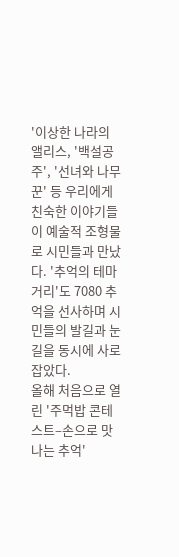'이상한 나라의 앨리스, '백설공주', '선녀와 나무꾼' 등 우리에게 친숙한 이야기들이 예술적 조형물로 시민들과 만났다. '추억의 테마거리'도 7080 추억을 선사하며 시민들의 발길과 눈길을 동시에 사로잡았다.
올해 처음으로 열린 '주먹밥 콘테스트–손으로 맛나는 추억'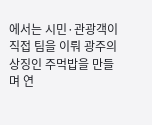에서는 시민·관광객이 직접 팀을 이뤄 광주의 상징인 주먹밥을 만들며 연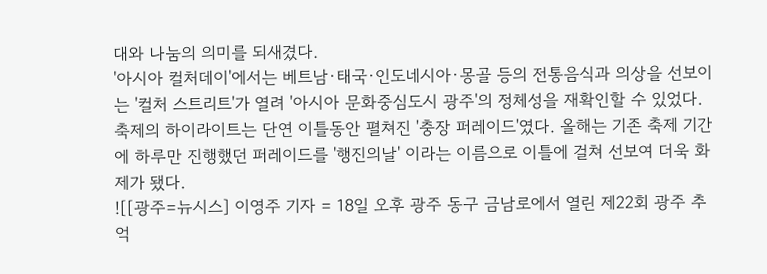대와 나눔의 의미를 되새겼다.
'아시아 컬처데이'에서는 베트남·태국·인도네시아·몽골 등의 전통음식과 의상을 선보이는 '컬처 스트리트'가 열려 '아시아 문화중심도시 광주'의 정체성을 재확인할 수 있었다.
축제의 하이라이트는 단연 이틀동안 펼쳐진 '충장 퍼레이드'였다. 올해는 기존 축제 기간에 하루만 진행했던 퍼레이드를 '행진의날' 이라는 이름으로 이틀에 걸쳐 선보여 더욱 화제가 됐다.
![[광주=뉴시스] 이영주 기자 = 18일 오후 광주 동구 금남로에서 열린 제22회 광주 추억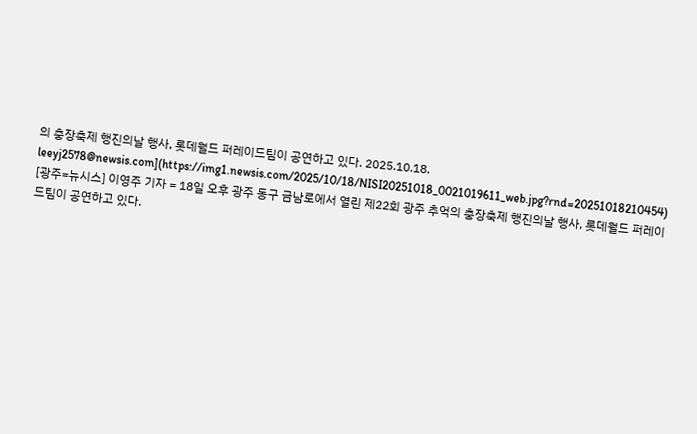의 충장축제 행진의날 행사, 롯데월드 퍼레이드팀이 공연하고 있다. 2025.10.18. leeyj2578@newsis.com](https://img1.newsis.com/2025/10/18/NISI20251018_0021019611_web.jpg?rnd=20251018210454)
[광주=뉴시스] 이영주 기자 = 18일 오후 광주 동구 금남로에서 열린 제22회 광주 추억의 충장축제 행진의날 행사, 롯데월드 퍼레이드팀이 공연하고 있다.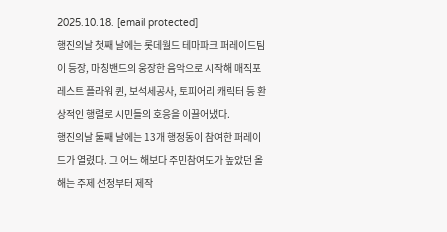2025.10.18. [email protected]
행진의날 첫째 날에는 롯데월드 테마파크 퍼레이드팀이 등장, 마칭밴드의 웅장한 음악으로 시작해 매직포레스트 플라워 퀸, 보석세공사, 토피어리 캐릭터 등 환상적인 행렬로 시민들의 호응을 이끌어냈다.
행진의날 둘째 날에는 13개 행정동이 참여한 퍼레이드가 열렸다. 그 어느 해보다 주민참여도가 높았던 올해는 주제 선정부터 제작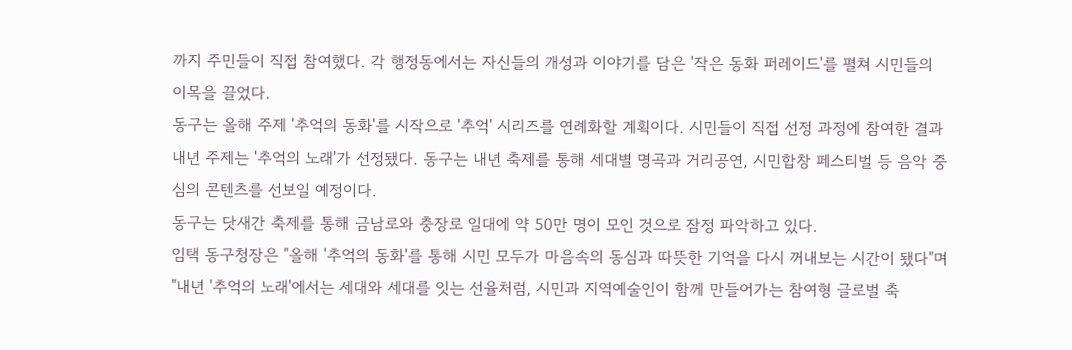까지 주민들이 직접 참여했다. 각 행정동에서는 자신들의 개성과 이야기를 담은 '작은 동화 퍼레이드'를 펼쳐 시민들의 이목을 끌었다.
동구는 올해 주제 '추억의 동화'를 시작으로 '추억' 시리즈를 연례화할 계획이다. 시민들이 직접 선정 과정에 참여한 결과 내년 주제는 '추억의 노래'가 선정됐다. 동구는 내년 축제를 통해 세대별 명곡과 거리공연, 시민합창 페스티벌 등 음악 중심의 콘텐츠를 선보일 예정이다.
동구는 닷새간 축제를 통해 금남로와 충장로 일대에 약 50만 명이 모인 것으로 잠정 파악하고 있다.
임택 동구청장은 "올해 '추억의 동화'를 통해 시민 모두가 마음속의 동심과 따뜻한 기억을 다시 꺼내보는 시간이 됐다"며 "내년 '추억의 노래'에서는 세대와 세대를 잇는 선율처럼, 시민과 지역예술인이 함께 만들어가는 참여형 글로벌 축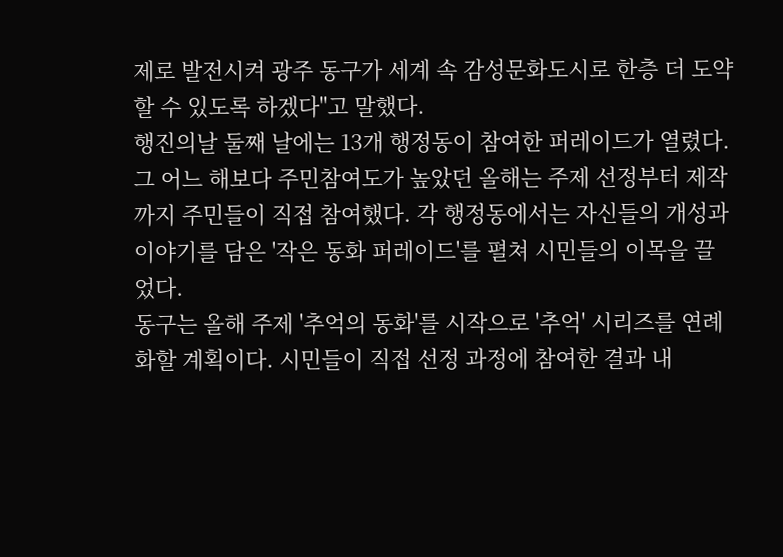제로 발전시켜 광주 동구가 세계 속 감성문화도시로 한층 더 도약할 수 있도록 하겠다"고 말했다.
행진의날 둘째 날에는 13개 행정동이 참여한 퍼레이드가 열렸다. 그 어느 해보다 주민참여도가 높았던 올해는 주제 선정부터 제작까지 주민들이 직접 참여했다. 각 행정동에서는 자신들의 개성과 이야기를 담은 '작은 동화 퍼레이드'를 펼쳐 시민들의 이목을 끌었다.
동구는 올해 주제 '추억의 동화'를 시작으로 '추억' 시리즈를 연례화할 계획이다. 시민들이 직접 선정 과정에 참여한 결과 내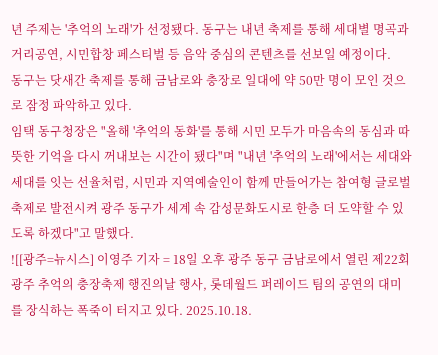년 주제는 '추억의 노래'가 선정됐다. 동구는 내년 축제를 통해 세대별 명곡과 거리공연, 시민합창 페스티벌 등 음악 중심의 콘텐츠를 선보일 예정이다.
동구는 닷새간 축제를 통해 금남로와 충장로 일대에 약 50만 명이 모인 것으로 잠정 파악하고 있다.
임택 동구청장은 "올해 '추억의 동화'를 통해 시민 모두가 마음속의 동심과 따뜻한 기억을 다시 꺼내보는 시간이 됐다"며 "내년 '추억의 노래'에서는 세대와 세대를 잇는 선율처럼, 시민과 지역예술인이 함께 만들어가는 참여형 글로벌 축제로 발전시켜 광주 동구가 세계 속 감성문화도시로 한층 더 도약할 수 있도록 하겠다"고 말했다.
![[광주=뉴시스] 이영주 기자 = 18일 오후 광주 동구 금남로에서 열린 제22회 광주 추억의 충장축제 행진의날 행사, 롯데월드 퍼레이드 팀의 공연의 대미를 장식하는 폭죽이 터지고 있다. 2025.10.18.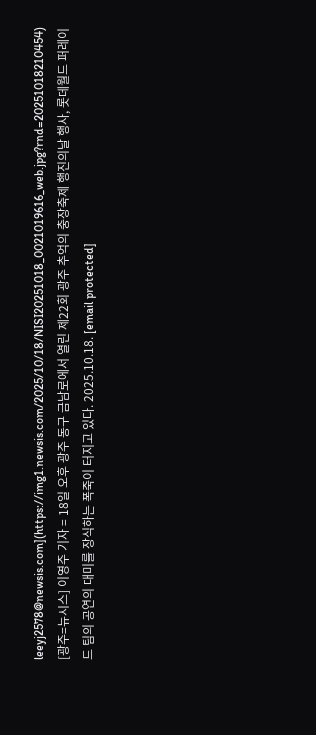leeyj2578@newsis.com](https://img1.newsis.com/2025/10/18/NISI20251018_0021019616_web.jpg?rnd=20251018210454)
[광주=뉴시스] 이영주 기자 = 18일 오후 광주 동구 금남로에서 열린 제22회 광주 추억의 충장축제 행진의날 행사, 롯데월드 퍼레이드 팀의 공연의 대미를 장식하는 폭죽이 터지고 있다. 2025.10.18. [email protected]